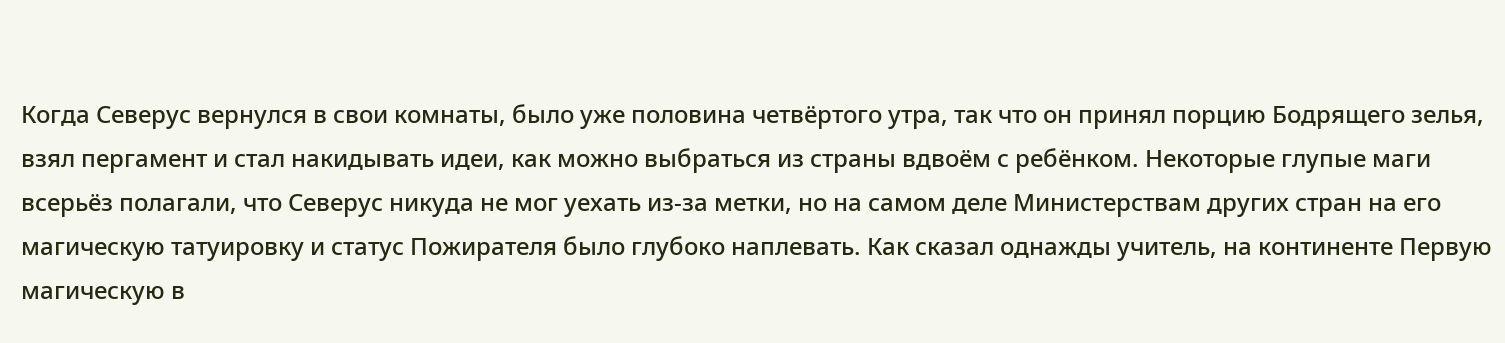Когда Северус вернулся в свои комнаты, было уже половина четвёртого утра, так что он принял порцию Бодрящего зелья, взял пергамент и стал накидывать идеи, как можно выбраться из страны вдвоём с ребёнком. Некоторые глупые маги всерьёз полагали, что Северус никуда не мог уехать из-за метки, но на самом деле Министерствам других стран на его магическую татуировку и статус Пожирателя было глубоко наплевать. Как сказал однажды учитель, на континенте Первую магическую в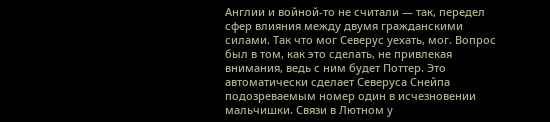Англии и войной-то не считали — так, передел сфер влияния между двумя гражданскими силами. Так что мог Северус уехать, мог. Вопрос был в том, как это сделать, не привлекая внимания, ведь с ним будет Поттер. Это автоматически сделает Северуса Снейпа подозреваемым номер один в исчезновении мальчишки. Связи в Лютном у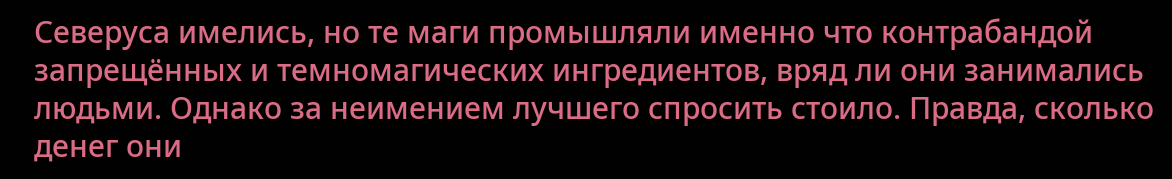Северуса имелись, но те маги промышляли именно что контрабандой запрещённых и темномагических ингредиентов, вряд ли они занимались людьми. Однако за неимением лучшего спросить стоило. Правда, сколько денег они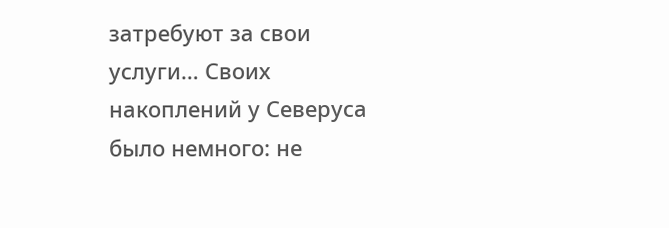затребуют за свои услуги… Своих накоплений у Северуса было немного: не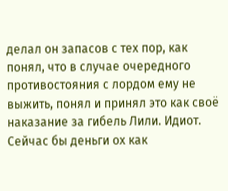делал он запасов с тех пор, как понял, что в случае очередного противостояния с лордом ему не выжить, понял и принял это как своё наказание за гибель Лили. Идиот. Сейчас бы деньги ох как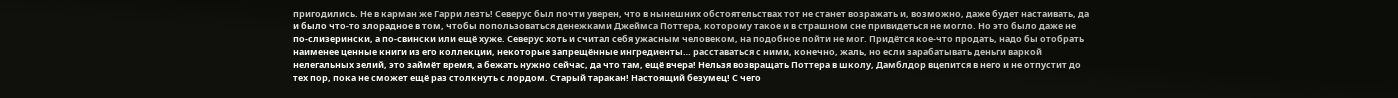пригодились. Не в карман же Гарри лезть! Северус был почти уверен, что в нынешних обстоятельствах тот не станет возражать и, возможно, даже будет настаивать, да и было что-то злорадное в том, чтобы попользоваться денежками Джеймса Поттера, которому такое и в страшном сне привидеться не могло. Но это было даже не по-слизерински, а по-свински или ещё хуже. Северус хоть и считал себя ужасным человеком, на подобное пойти не мог. Придётся кое-что продать, надо бы отобрать наименее ценные книги из его коллекции, некоторые запрещённые ингредиенты… расставаться с ними, конечно, жаль, но если зарабатывать деньги варкой нелегальных зелий, это займёт время, а бежать нужно сейчас, да что там, ещё вчера! Нельзя возвращать Поттера в школу, Дамблдор вцепится в него и не отпустит до тех пор, пока не сможет ещё раз столкнуть с лордом. Старый таракан! Настоящий безумец! С чего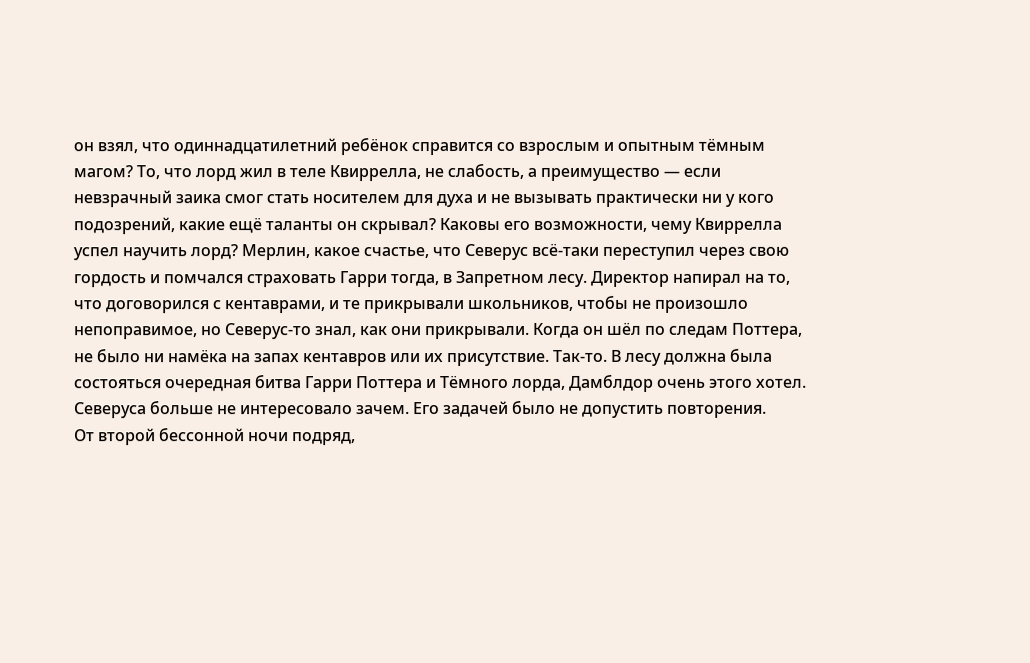он взял, что одиннадцатилетний ребёнок справится со взрослым и опытным тёмным магом? То, что лорд жил в теле Квиррелла, не слабость, а преимущество — если невзрачный заика смог стать носителем для духа и не вызывать практически ни у кого подозрений, какие ещё таланты он скрывал? Каковы его возможности, чему Квиррелла успел научить лорд? Мерлин, какое счастье, что Северус всё-таки переступил через свою гордость и помчался страховать Гарри тогда, в Запретном лесу. Директор напирал на то, что договорился с кентаврами, и те прикрывали школьников, чтобы не произошло непоправимое, но Северус-то знал, как они прикрывали. Когда он шёл по следам Поттера, не было ни намёка на запах кентавров или их присутствие. Так-то. В лесу должна была состояться очередная битва Гарри Поттера и Тёмного лорда, Дамблдор очень этого хотел. Северуса больше не интересовало зачем. Его задачей было не допустить повторения.
От второй бессонной ночи подряд,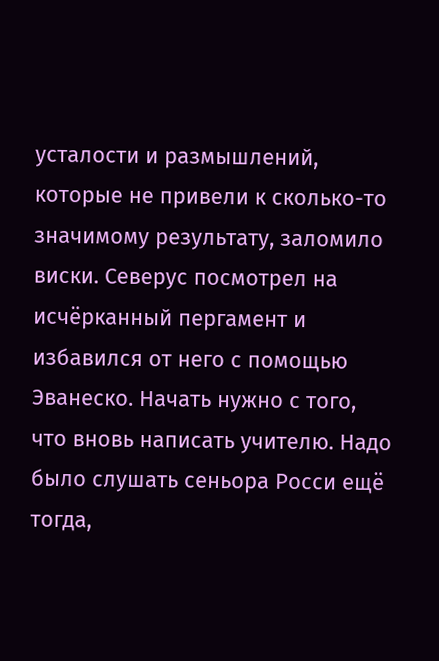усталости и размышлений, которые не привели к сколько-то значимому результату, заломило виски. Северус посмотрел на исчёрканный пергамент и избавился от него с помощью Эванеско. Начать нужно с того, что вновь написать учителю. Надо было слушать сеньора Росси ещё тогда,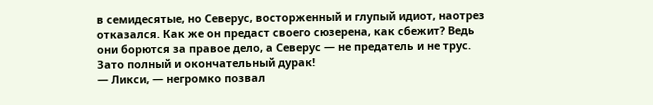в семидесятые, но Северус, восторженный и глупый идиот, наотрез отказался. Как же он предаст своего сюзерена, как сбежит? Ведь они борются за правое дело, а Северус — не предатель и не трус. Зато полный и окончательный дурак!
— Ликси, — негромко позвал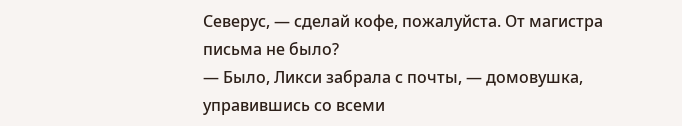Северус, — сделай кофе, пожалуйста. От магистра письма не было?
— Было, Ликси забрала с почты, — домовушка, управившись со всеми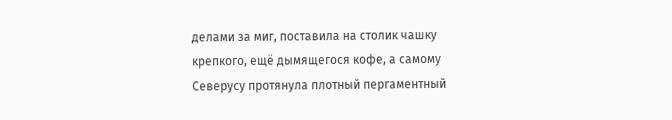делами за миг, поставила на столик чашку крепкого, ещё дымящегося кофе, а самому Северусу протянула плотный пергаментный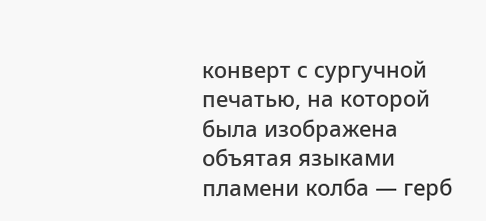конверт с сургучной печатью, на которой была изображена объятая языками пламени колба — герб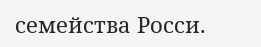семейства Росси.